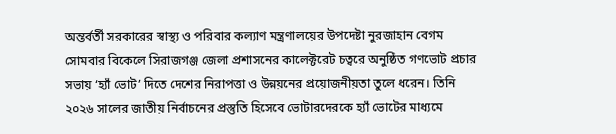অন্তর্বর্তী সরকারের স্বাস্থ্য ও পরিবার কল্যাণ মন্ত্রণালয়ের উপদেষ্টা নুরজাহান বেগম সোমবার বিকেলে সিরাজগঞ্জ জেলা প্রশাসনের কালেক্টরেট চত্বরে অনুষ্ঠিত গণভোট প্রচার সভায় ‘হ্যাঁ ভোট’ দিতে দেশের নিরাপত্তা ও উন্নয়নের প্রয়োজনীয়তা তুলে ধরেন। তিনি ২০২৬ সালের জাতীয় নির্বাচনের প্রস্তুতি হিসেবে ভোটারদেরকে হ্যাঁ ভোটের মাধ্যমে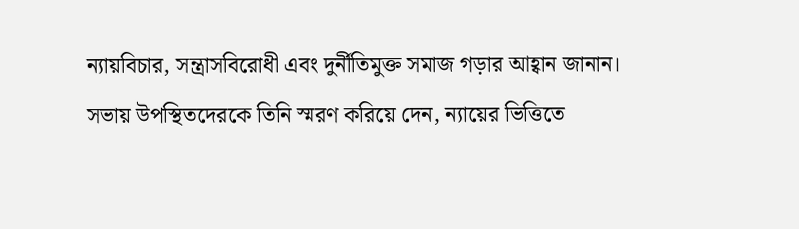ন্যায়বিচার, সন্ত্রাসবিরোধী এবং দুর্নীতিমুক্ত সমাজ গড়ার আহ্বান জানান।
সভায় উপস্থিতদেরকে তিনি স্মরণ করিয়ে দেন, ন্যায়ের ভিত্তিতে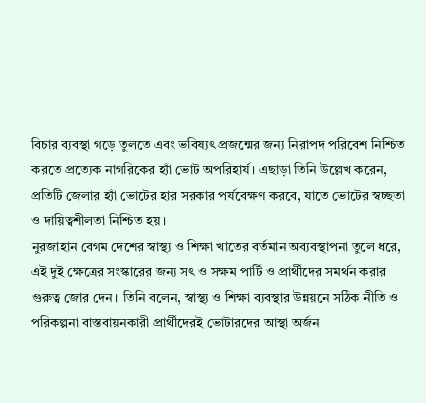বিচার ব্যবস্থা গড়ে তুলতে এবং ভবিষ্যৎ প্রজন্মের জন্য নিরাপদ পরিবেশ নিশ্চিত করতে প্রত্যেক নাগরিকের হ্যাঁ ভোট অপরিহার্য। এছাড়া তিনি উল্লেখ করেন, প্রতিটি জেলার হ্যাঁ ভোটের হার সরকার পর্যবেক্ষণ করবে, যাতে ভোটের স্বচ্ছতা ও দায়িত্বশীলতা নিশ্চিত হয়।
নুরজাহান বেগম দেশের স্বাস্থ্য ও শিক্ষা খাতের বর্তমান অব্যবস্থাপনা তুলে ধরে, এই দুই ক্ষেত্রের সংস্কারের জন্য সৎ ও সক্ষম পার্টি ও প্রার্থীদের সমর্থন করার গুরুত্ব জোর দেন। তিনি বলেন, স্বাস্থ্য ও শিক্ষা ব্যবস্থার উন্নয়নে সঠিক নীতি ও পরিকল্পনা বাস্তবায়নকারী প্রার্থীদেরই ভোটারদের আস্থা অর্জন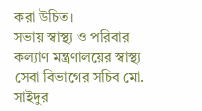করা উচিত।
সভায় স্বাস্থ্য ও পরিবার কল্যাণ মন্ত্রণালয়ের স্বাস্থ্য সেবা বিভাগের সচিব মো. সাইদুর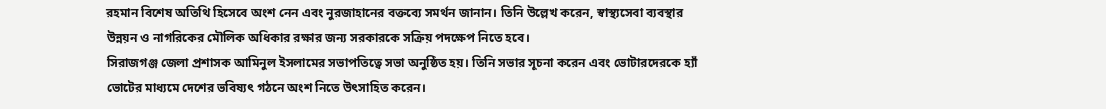রহমান বিশেষ অতিথি হিসেবে অংশ নেন এবং নুরজাহানের বক্তব্যে সমর্থন জানান। তিনি উল্লেখ করেন, স্বাস্থ্যসেবা ব্যবস্থার উন্নয়ন ও নাগরিকের মৌলিক অধিকার রক্ষার জন্য সরকারকে সক্রিয় পদক্ষেপ নিতে হবে।
সিরাজগঞ্জ জেলা প্রশাসক আমিনুল ইসলামের সভাপতিত্বে সভা অনুষ্ঠিত হয়। তিনি সভার সূচনা করেন এবং ভোটারদেরকে হ্যাঁ ভোটের মাধ্যমে দেশের ভবিষ্যৎ গঠনে অংশ নিতে উৎসাহিত করেন।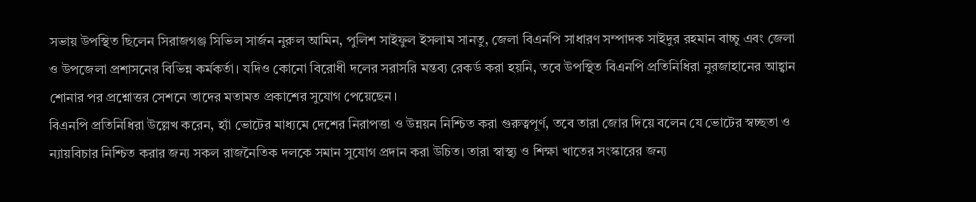সভায় উপস্থিত ছিলেন সিরাজগঞ্জ সিভিল সার্জন নুরুল আমিন, পুলিশ সাইফুল ইসলাম সানতু, জেলা বিএনপি সাধারণ সম্পাদক সাইদুর রহমান বাচ্চু এবং জেলা ও উপজেলা প্রশাসনের বিভিন্ন কর্মকর্তা। যদিও কোনো বিরোধী দলের সরাসরি মন্তব্য রেকর্ড করা হয়নি, তবে উপস্থিত বিএনপি প্রতিনিধিরা নুরজাহানের আহ্বান শোনার পর প্রশ্নোত্তর সেশনে তাদের মতামত প্রকাশের সুযোগ পেয়েছেন।
বিএনপি প্রতিনিধিরা উল্লেখ করেন, হ্যাঁ ভোটের মাধ্যমে দেশের নিরাপত্তা ও উন্নয়ন নিশ্চিত করা গুরুত্বপূর্ণ, তবে তারা জোর দিয়ে বলেন যে ভোটের স্বচ্ছতা ও ন্যায়বিচার নিশ্চিত করার জন্য সকল রাজনৈতিক দলকে সমান সুযোগ প্রদান করা উচিত। তারা স্বাস্থ্য ও শিক্ষা খাতের সংস্কারের জন্য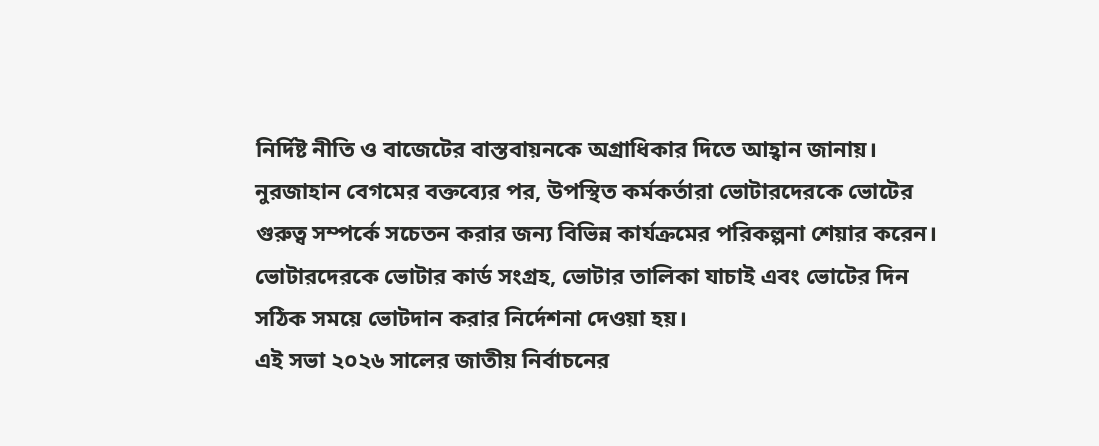নির্দিষ্ট নীতি ও বাজেটের বাস্তবায়নকে অগ্রাধিকার দিতে আহ্বান জানায়।
নুরজাহান বেগমের বক্তব্যের পর, উপস্থিত কর্মকর্তারা ভোটারদেরকে ভোটের গুরুত্ব সম্পর্কে সচেতন করার জন্য বিভিন্ন কার্যক্রমের পরিকল্পনা শেয়ার করেন। ভোটারদেরকে ভোটার কার্ড সংগ্রহ, ভোটার তালিকা যাচাই এবং ভোটের দিন সঠিক সময়ে ভোটদান করার নির্দেশনা দেওয়া হয়।
এই সভা ২০২৬ সালের জাতীয় নির্বাচনের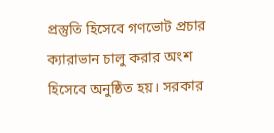প্রস্তুতি হিসেবে গণভোট প্রচার ক্যারাভান চালু করার অংশ হিসেবে অনুষ্ঠিত হয়। সরকার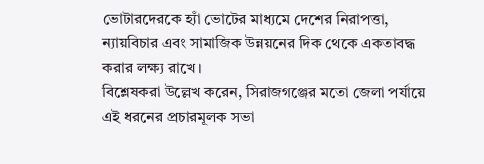ভোটারদেরকে হ্যাঁ ভোটের মাধ্যমে দেশের নিরাপত্তা, ন্যায়বিচার এবং সামাজিক উন্নয়নের দিক থেকে একতাবদ্ধ করার লক্ষ্য রাখে।
বিশ্লেষকরা উল্লেখ করেন, সিরাজগঞ্জের মতো জেলা পর্যায়ে এই ধরনের প্রচারমূলক সভা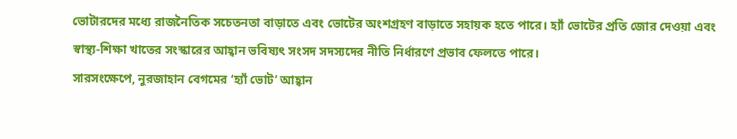ভোটারদের মধ্যে রাজনৈতিক সচেতনতা বাড়াতে এবং ভোটের অংশগ্রহণ বাড়াতে সহায়ক হতে পারে। হ্যাঁ ভোটের প্রতি জোর দেওয়া এবং স্বাস্থ্য-শিক্ষা খাতের সংস্কারের আহ্বান ভবিষ্যৎ সংসদ সদস্যদের নীতি নির্ধারণে প্রভাব ফেলতে পারে।
সারসংক্ষেপে, নুরজাহান বেগমের ‘হ্যাঁ ভোট’ আহ্বান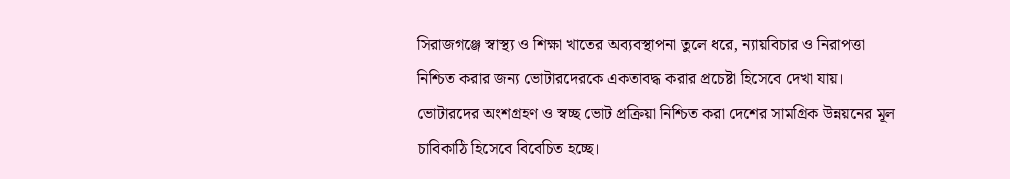সিরাজগঞ্জে স্বাস্থ্য ও শিক্ষা খাতের অব্যবস্থাপনা তুলে ধরে, ন্যায়বিচার ও নিরাপত্তা নিশ্চিত করার জন্য ভোটারদেরকে একতাবদ্ধ করার প্রচেষ্টা হিসেবে দেখা যায়। ভোটারদের অংশগ্রহণ ও স্বচ্ছ ভোট প্রক্রিয়া নিশ্চিত করা দেশের সামগ্রিক উন্নয়নের মূল চাবিকাঠি হিসেবে বিবেচিত হচ্ছে।